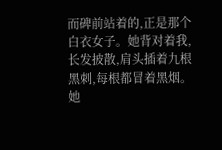而碑前站着的,正是那个白衣女子。她背对着我,长发披散,肩头插着九根黑刺,每根都冒着黑烟。她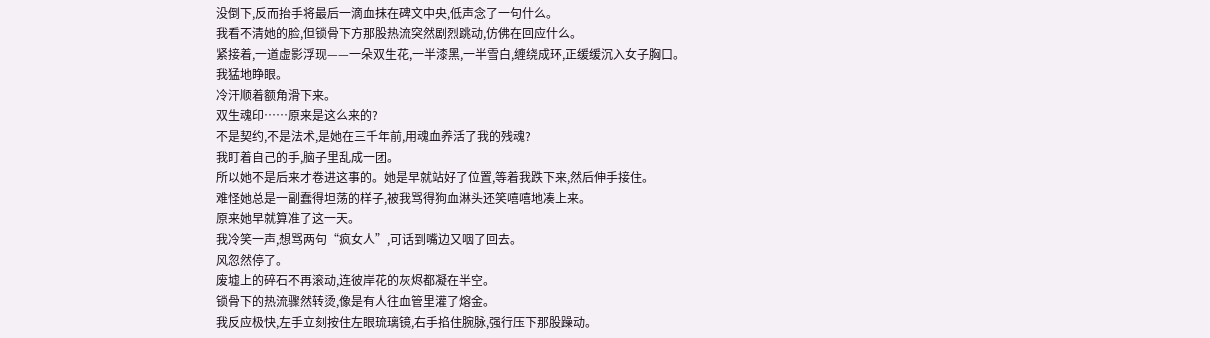没倒下,反而抬手将最后一滴血抹在碑文中央,低声念了一句什么。
我看不清她的脸,但锁骨下方那股热流突然剧烈跳动,仿佛在回应什么。
紧接着,一道虚影浮现——一朵双生花,一半漆黑,一半雪白,缠绕成环,正缓缓沉入女子胸口。
我猛地睁眼。
冷汗顺着额角滑下来。
双生魂印……原来是这么来的?
不是契约,不是法术,是她在三千年前,用魂血养活了我的残魂?
我盯着自己的手,脑子里乱成一团。
所以她不是后来才卷进这事的。她是早就站好了位置,等着我跌下来,然后伸手接住。
难怪她总是一副蠢得坦荡的样子,被我骂得狗血淋头还笑嘻嘻地凑上来。
原来她早就算准了这一天。
我冷笑一声,想骂两句“疯女人”,可话到嘴边又咽了回去。
风忽然停了。
废墟上的碎石不再滚动,连彼岸花的灰烬都凝在半空。
锁骨下的热流骤然转烫,像是有人往血管里灌了熔金。
我反应极快,左手立刻按住左眼琉璃镜,右手掐住腕脉,强行压下那股躁动。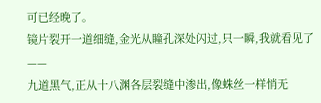可已经晚了。
镜片裂开一道细缝,金光从瞳孔深处闪过,只一瞬,我就看见了——
九道黑气,正从十八渊各层裂缝中渗出,像蛛丝一样悄无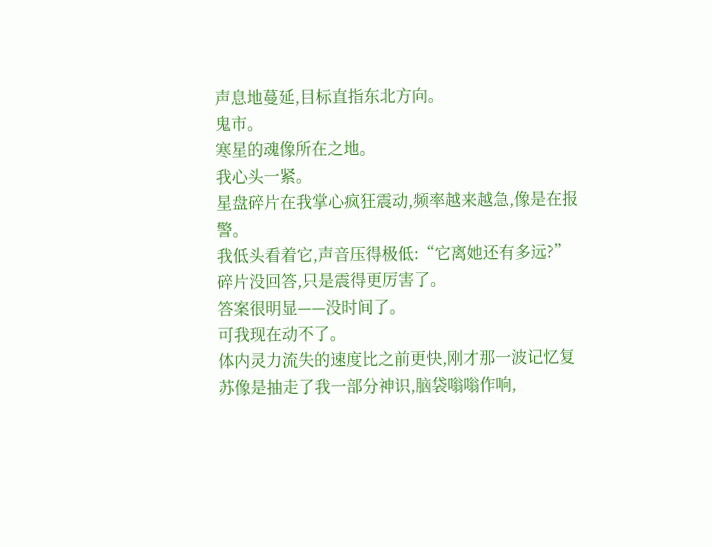声息地蔓延,目标直指东北方向。
鬼市。
寒星的魂像所在之地。
我心头一紧。
星盘碎片在我掌心疯狂震动,频率越来越急,像是在报警。
我低头看着它,声音压得极低:“它离她还有多远?”
碎片没回答,只是震得更厉害了。
答案很明显——没时间了。
可我现在动不了。
体内灵力流失的速度比之前更快,刚才那一波记忆复苏像是抽走了我一部分神识,脑袋嗡嗡作响,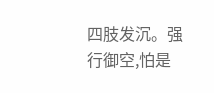四肢发沉。强行御空,怕是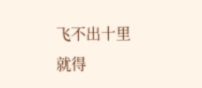飞不出十里就得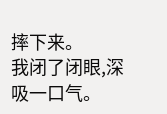摔下来。
我闭了闭眼,深吸一口气。